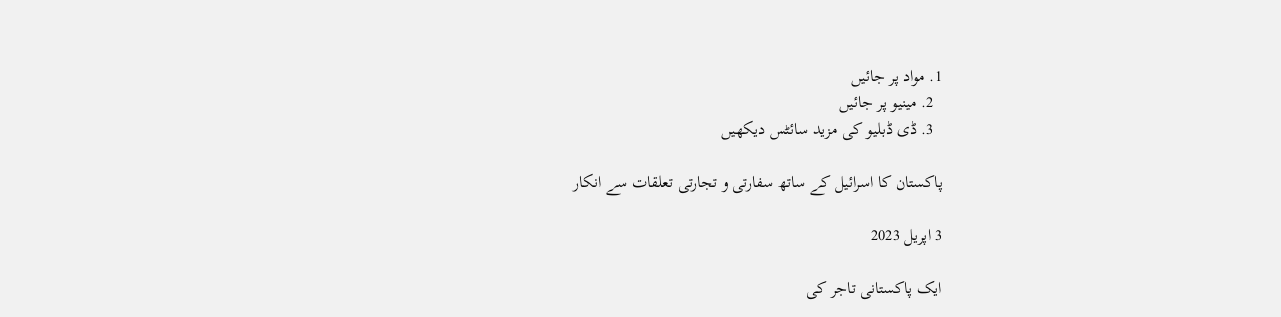1. مواد پر جائیں
  2. مینیو پر جائیں
  3. ڈی ڈبلیو کی مزید سائٹس دیکھیں

پاکستان کا اسرائیل کے ساتھ سفارتی و تجارتی تعلقات سے انکار

3 اپریل 2023

ایک پاکستانی تاجر کی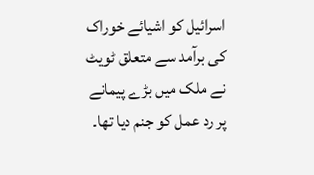اسرائیل کو اشیائے خوراک کی برآمد سے متعلق ٹویٹ نے ملک میں بڑے پیمانے پر رد عمل کو جنم دیا تھا۔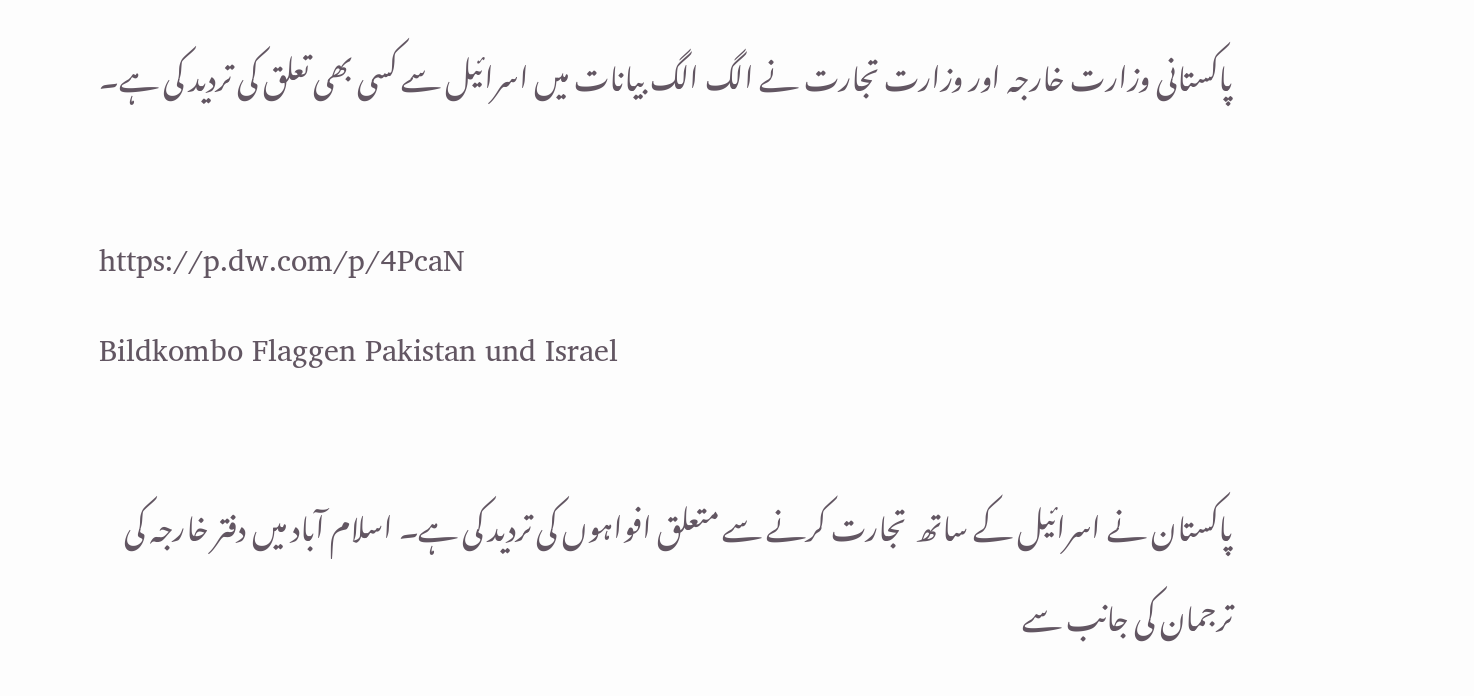پاکستانی وزارت خارجہ اور وزارت تجارت نے الگ الگ بیانات میں اسرائیل سے کسی بھی تعلق کی تردید کی ہے۔

https://p.dw.com/p/4PcaN
Bildkombo Flaggen Pakistan und Israel

پاکستان نے اسرائیل کے ساتھ  تجارت کرنے سے متعلق افواہوں کی تردید کی ہے۔ اسلام آباد میں دفتر خارجہ کی ترجمان کی جانب سے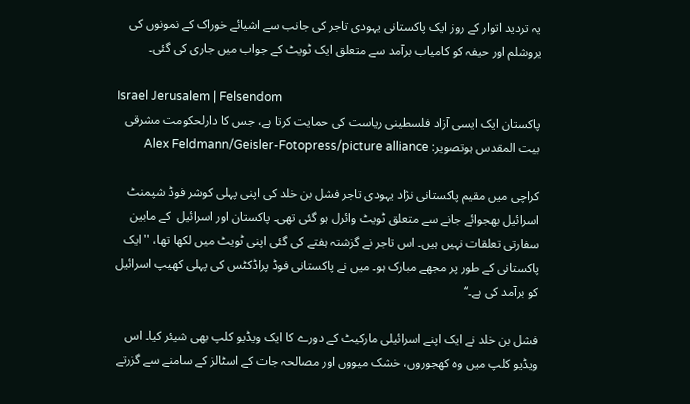یہ تردید اتوار کے روز ایک پاکستانی یہودی تاجر کی جانب سے اشیائے خوراک کے نمونوں کی یروشلم اور حیفہ کو کامیاب برآمد سے متعلق ایک ٹویٹ کے جواب میں جاری کی گئی۔

Israel Jerusalem | Felsendom
پاکستان ایک ایسی آزاد فلسطینی ریاست کی حمایت کرتا ہے، جس کا دارلحکومت مشرقی بیت المقدس ہوتصویر: Alex Feldmann/Geisler-Fotopress/picture alliance

کراچی میں مقیم پاکستانی نژاد یہودی تاجر فشل بن خلد کی اپنی پہلی کوشر فوڈ شپمنٹ اسرائیل بھجوائے جانے سے متعلق ٹویٹ وائرل ہو گئی تھی۔ پاکستان اور اسرائیل  کے مابین سفارتی تعلقات نہیں ہیں۔ اس تاجر نے گزشتہ ہفتے کی گئی اپنی ٹویٹ میں لکھا تھا، ''ایک پاکستانی کے طور پر مجھے مبارک ہو۔ میں نے پاکستانی فوڈ پراڈکٹس کی پہلی کھیپ اسرائیل کو برآمد کی ہے۔‘‘

فشل بن خلد نے ایک اپنے اسرائیلی مارکیٹ کے دورے کا ایک ویڈیو کلپ بھی شیئر کیا۔ اس ویڈیو کلپ میں وہ کھجوروں، خشک میووں اور مصالحہ جات کے اسٹالز کے سامنے سے گزرتے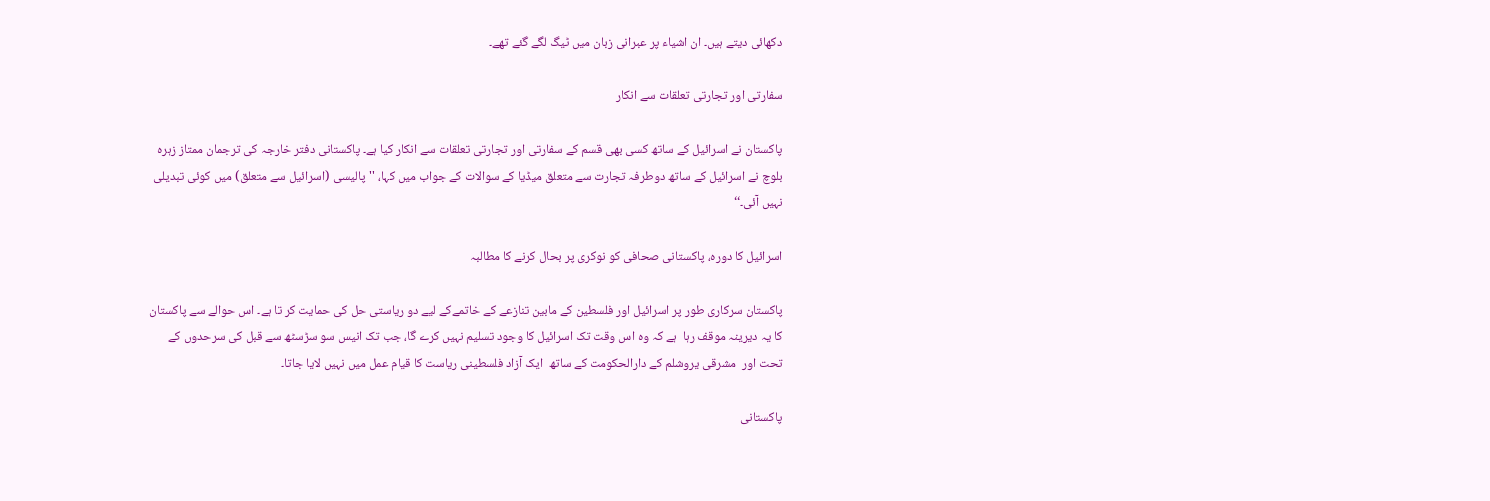دکھائی دیتے ہیں۔ ان اشیاء پر عبرانی زبان میں ٹیگ لگے گئے تھے۔

سفارتی اور تجارتی تعلقات سے انکار

پاکستان نے اسرائیل کے ساتھ کسی بھی قسم کے سفارتی اور تجارتی تعلقات سے انکار کیا ہے۔ پاکستانی دفتر خارجہ کی ترجمان ممتاز زہرہ بلوچ نے اسرائیل کے ساتھ دوطرفہ تجارت سے متعلق میڈیا کے سوالات کے جواب میں کہا، ''پالیسی (اسرائیل سے متعلق) میں کوئی تبدیلی نہیں آئی۔‘‘

اسرائیل کا دورہ، پاکستانی صحافی کو نوکری پر بحال کرنے کا مطالبہ

پاکستان سرکاری طور پر اسرائیل اور فلسطین کے مابین تنازعے کے خاتمےکے لیے دو ریاستی حل کی حمایت کر تا ہے۔ اس حوالے سے پاکستان کا یہ دیرینہ موقف رہا  ہے کہ وہ اس وقت تک اسرائیل کا وجود تسلیم نہیں کرے گا، جب تک انیس سو سڑسٹھ سے قبل کی سرحدوں کے تحت اور  مشرقی یروشلم کے دارالحکومت کے ساتھ  ایک آزاد فلسطینی ریاست کا قیام عمل میں نہیں لایا جاتا۔

پاکستانی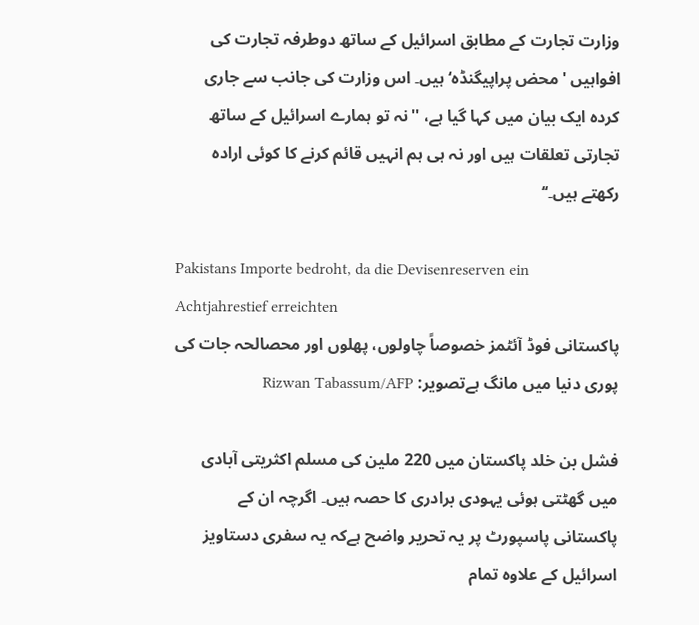وزارت تجارت کے مطابق اسرائیل کے ساتھ دوطرفہ تجارت کی افواہیں 'محض پراپیگنڈہ‘ ہیں۔ اس وزارت کی جانب سے جاری کردہ ایک بیان میں کہا گیا ہے، ''نہ تو ہمارے اسرائیل کے ساتھ تجارتی تعلقات ہیں اور نہ ہی ہم انہیں قائم کرنے کا کوئی ارادہ رکھتے ہیں۔‘‘

Pakistans Importe bedroht, da die Devisenreserven ein Achtjahrestief erreichten
پاکستانی فوڈ آئٹمز خصوصاً چاولوں، پھلوں اور محصالحہ جات کی پوری دنیا میں مانگ ہےتصویر: Rizwan Tabassum/AFP

فشل بن خلد پاکستان میں 220 ملین کی مسلم اکثریتی آبادی میں گھٹتی ہوئی یہودی برادری کا حصہ ہیں۔ اگرچہ ان کے پاکستانی پاسپورٹ پر یہ تحریر واضح ہےکہ یہ سفری دستاویز اسرائیل کے علاوہ تمام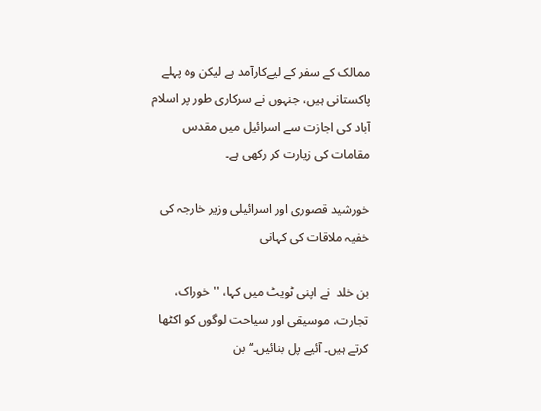ممالک کے سفر کے لیےکارآمد ہے لیکن وہ پہلے پاکستانی ہیں، جنہوں نے سرکاری طور پر اسلام آباد کی اجازت سے اسرائیل میں مقدس مقامات کی زیارت کر رکھی ہے۔

خورشید قصوری اور اسرائیلی وزیر خارجہ کی خفیہ ملاقات کی کہانی

بن خلد  نے اپنی ٹویٹ میں کہا، ''خوراک، تجارت، موسیقی اور سیاحت لوگوں کو اکٹھا کرتے ہیں۔ آئیے پل بنائیں۔‘‘ بن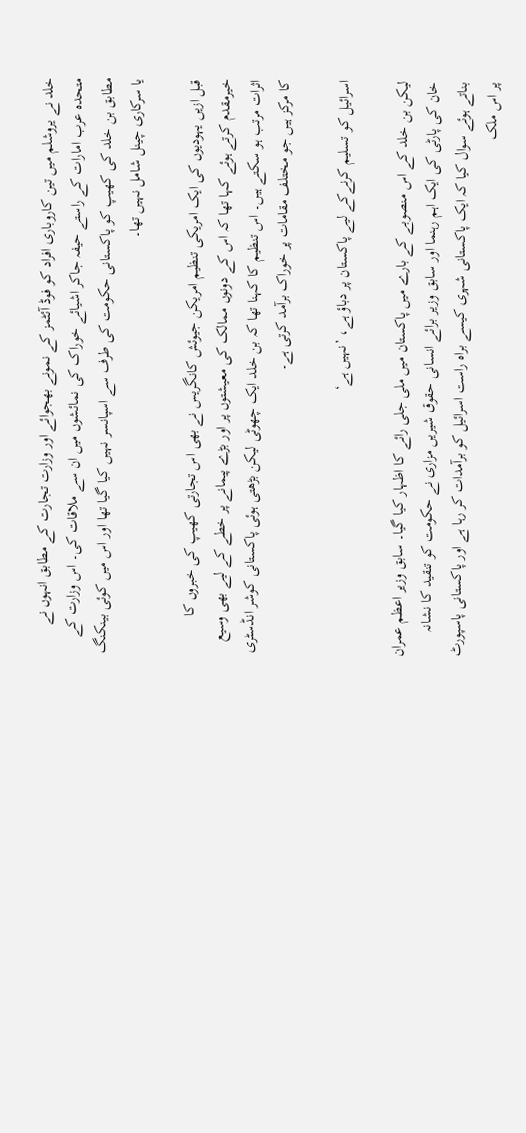خلد نے یروشلم میں تین کاروباری افراد کو فوڈ آئٹمز کے نمونے بھجوائے اور وزارت تجارت کے مطابق انہوں نے متحدہ عرب امارات کے راستے حیفہ جاکر اشیائے خوراک کی نمائشوں میں ان سے ملاقات کی۔ اس وزارت کے مطابق بن خلد کی کھیپ کو پاکستانی حکومت کی طرف سے اسپانسر نہیں کیا گیا تھا اور اس میں کوئی بینکنگ یا سرکاری چینل شامل نہیں تھا۔

قبل ازیں یہودیوں کی ایک امریکی تنظیم امریکن جیوئش کانگریس نے بھی اس تجارتی کھیپ کی خبروں کا خیرمقدم کرتے ہوئے کہا تھا کہ اس کے دونوں ممالک کی معیشتوں پر اور بڑے پیمانے پر خطے کے لیے بھی وسیع اثرات مرتب ہو سکتے ہیں۔ اس تنظیم کا کہنا تھا کہ بن خلد ایک چھوٹی لیکن بڑھتی ہوئی پاکستانی کوشر انڈسٹری کا مرکز ہیں جو مختلف مقامات پر خوراک برآمد کرتی ہے۔

اسرائیل کو تسلیم کرنےکے لیے پاکستان پر دباؤ ہے، ’نہیں ہے‘

لیکن بن خلد کے اس منصوبے کے بارے میں پاکستان میں ملی جلی رائے کا اظہار کیا گیا۔ سابق وزیر اعظم عمران خان کی پارٹی کی ایک اہم رہنما اور سابق وزیر برائے انسانی حقوق شیریں مزاری نے حکومت کو تنقید کا نشانہ بناتے ہوئے سوال کیا کہ ایک پاکستانی شہری کیسے براہ راست اسرائیل کو برآمدات کر رہا ہے اور پاکستانی پاسپورٹ پر اس ملک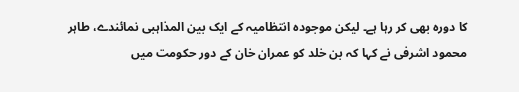کا دورہ بھی کر رہا ہے۔ لیکن موجودہ انتظامیہ کے ایک بین المذاہبی نمائندے، طاہر محمود اشرفی نے کہا کہ بن خلد کو عمران خان کے دور حکومت میں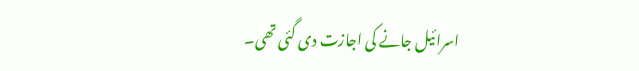اسرائیل جانے کی اجازت دی گئی تھی۔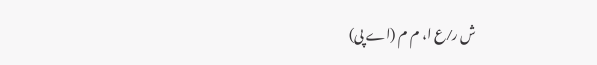ش ر ⁄ ع ا، م م (اے پی)